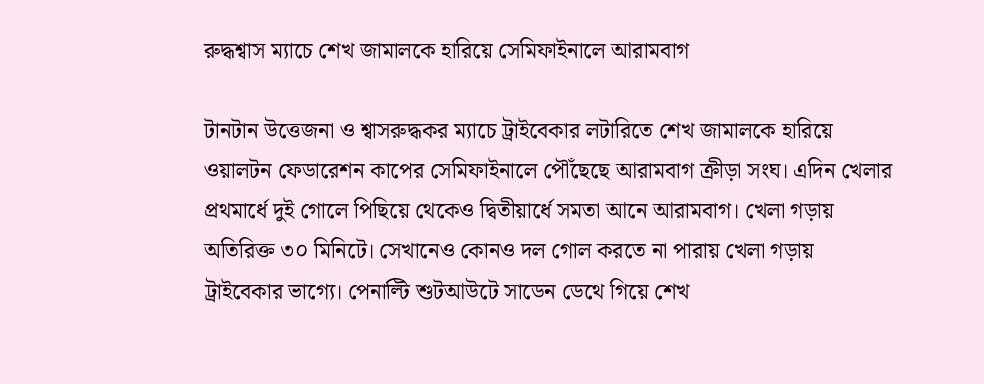রুদ্ধশ্বাস ম্যাচে শেখ জামালকে হারিয়ে সেমিফাইনালে আরামবাগ

টানটান উত্তেজনা ও শ্বাসরুদ্ধকর ম্যাচে ট্রাইবেকার লটারিতে শেখ জামালকে হারিয়ে ওয়ালটন ফেডারেশন কাপের সেমিফাইনালে পৌঁছেছে আরামবাগ ক্রীড়া সংঘ। এদিন খেলার প্রথমার্ধে দুই গোলে পিছিয়ে থেকেও দ্বিতীয়ার্ধে সমতা আনে আরামবাগ। খেলা গড়ায় অতিরিক্ত ৩০ মিনিটে। সেখানেও কোনও দল গোল করতে না পারায় খেলা গড়ায় ট্রাইবেকার ভাগ্যে। পেনাল্টি শুটআউটে সাডেন ডেথে গিয়ে শেখ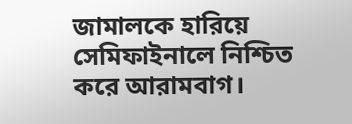জামালকে হারিয়ে সেমিফাইনালে নিশ্চিত করে আরামবাগ।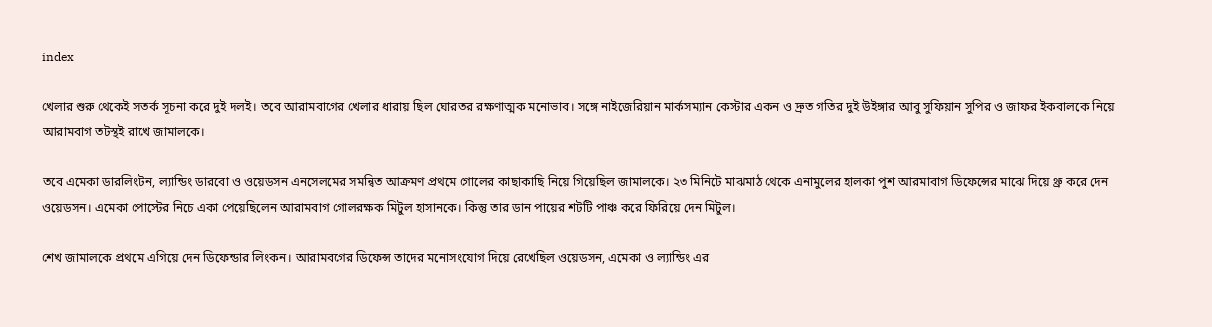index

খেলার শুরু থেকেই সতর্ক সূচনা করে দুই দলই। তবে আরামবাগের খেলার ধারায় ছিল ঘোরতর রক্ষণাত্মক মনোভাব। সঙ্গে নাইজেরিয়ান মার্কসম্যান কেস্টার একন ও দ্রুত গতির দুই উইঙ্গার আবু সুফিয়ান সুপির ও জাফর ইকবালকে নিয়ে আরামবাগ তটস্থই রাখে জামালকে।

তবে এমেকা ডারলিংটন, ল্যান্ডিং ডারবো ও ওয়েডসন এনসেলমের সমন্বিত আক্রমণ প্রথমে গোলের কাছাকাছি নিয়ে গিয়েছিল জামালকে। ২৩ মিনিটে মাঝমাঠ থেকে এনামুলের হালকা পুশ আরমাবাগ ডিফেন্সের মাঝে দিয়ে থ্রু করে দেন ওয়েডসন। এমেকা পোস্টের নিচে একা পেয়েছিলেন আরামবাগ গোলরক্ষক মিটুল হাসানকে। কিন্তু তার ডান পায়ের শটটি পাঞ্চ করে ফিরিয়ে দেন মিটুল।

শেখ জামালকে প্রথমে এগিয়ে দেন ডিফেন্ডার লিংকন। আরামবগের ডিফেন্স তাদের মনোসংযোগ দিয়ে রেখেছিল ওয়েডসন, এমেকা ও ল্যান্ডিং এর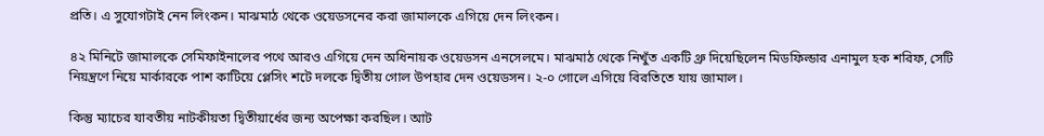প্রতি। এ সুযোগটাই নেন লিংকন। মাঝমাঠ থেকে ওয়েডসনের করা জামালকে এগিয়ে দেন লিংকন।

৪২ মিনিটে জামালকে সেমিফাইনালের পথে আরও এগিয়ে দেন অধিনায়ক ওয়েডসন এনসেলমে। মাঝমাঠ থেকে নিখুঁত একটি থ্রু দিয়েছিলেন মিডফিল্ডার এনামুল হক শরিফ, সেটি নিয়ন্ত্রণে নিয়ে মার্কারকে পাশ কাটিয়ে প্লেসিং শটে দলকে দ্বিতীয় গোল উপহার দেন ওয়েডসন। ২-০ গোলে এগিয়ে বিরতিতে যায় জামাল।

কিন্তু ম্যাচের যাবতীয় নাটকীয়তা দ্বিতীয়ার্ধের জন্য অপেক্ষা করছিল। আট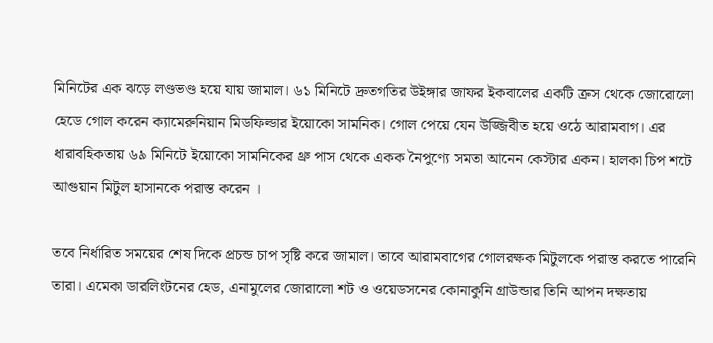মিনিটের এক ঝড়ে লণ্ডভণ্ড হয়ে যায় জামাল। ৬১ মিনিটে দ্রুতগতির উইঙ্গার জাফর ইকবালের একটি ক্রস থেকে জোরোলো হেডে গোল করেন ক্যামেরুনিয়ান মিডফিল্ডার ইয়োকো সামনিক। গোল পেয়ে যেন উজ্জিবীত হয়ে ওঠে আরামবাগ। এর ধারাবহিকতায় ৬৯ মিনিটে ইয়োকো সামনিকের থ্রু পাস থেকে একক নৈপুণ্যে সমতা আনেন কেস্টার একন। হালকা চিপ শটে আগুয়ান মিটুল হাসানকে পরাস্ত করেন ।

তবে নির্ধারিত সময়ের শেষ দিকে প্রচন্ড চাপ সৃষ্টি করে জামাল। তাবে আরামবাগের গোলরক্ষক মিটুলকে পরাস্ত করতে পারেনি তারা। এমেকা ডারলিংটনের হেড, এনামুলের জোরালো শট ও ওয়েডসনের কোনাকুনি গ্রাউন্ডার তিনি আপন দক্ষতায়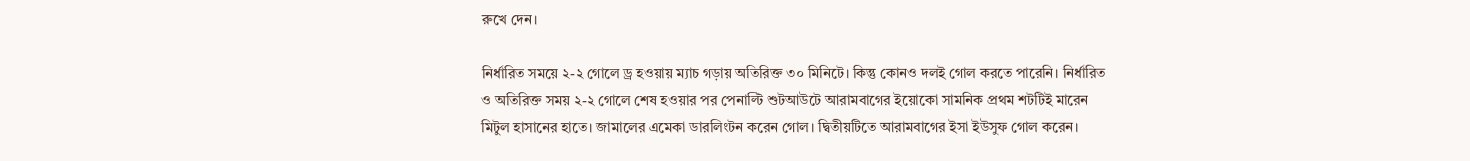রুখে দেন।

নির্ধারিত সময়ে ২-২ গোলে ড্র হওয়ায় ম্যাচ গড়ায় অতিরিক্ত ৩০ মিনিটে। কিন্তু কোনও দলই গোল করতে পারেনি। নির্ধারিত ও অতিরিক্ত সময় ২-২ গোলে শেষ হওয়ার পর পেনাল্টি শুটআউটে আরামবাগের ইয়োকো সামনিক প্রথম শটটিই মারেন মিটুল হাসানের হাতে। জামালের এমেকা ডারলিংটন করেন গোল। দ্বিতীয়টিতে আরামবাগের ইসা ইউসুফ গোল করেন।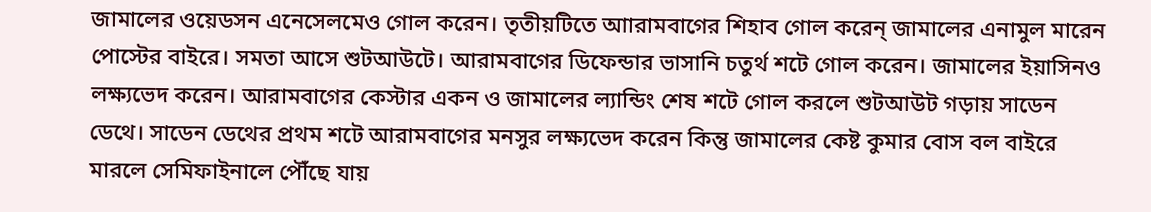জামালের ওয়েডসন এনেসেলমেও গোল করেন। তৃতীয়টিতে আারামবাগের শিহাব গোল করেন্ জামালের এনামুল মারেন পোস্টের বাইরে। সমতা আসে শুটআউটে। আরামবাগের ডিফেন্ডার ভাসানি চতুর্থ শটে গোল করেন। জামালের ইয়াসিনও লক্ষ্যভেদ করেন। আরামবাগের কেস্টার একন ও জামালের ল্যান্ডিং শেষ শটে গোল করলে শুটআউট গড়ায় সাডেন ডেথে। সাডেন ডেথের প্রথম শটে আরামবাগের মনসুর লক্ষ্যভেদ করেন কিন্তু জামালের কেষ্ট কুমার বোস বল বাইরে মারলে সেমিফাইনালে পৌঁছে যায়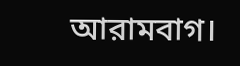আরামবাগ।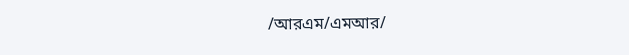/আরএম/এমআর/